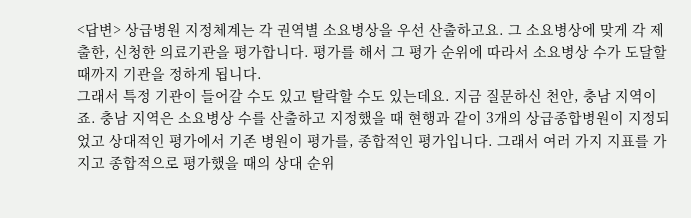<답변> 상급병원 지정체계는 각 권역별 소요병상을 우선 산출하고요. 그 소요병상에 맞게 각 제출한, 신청한 의료기관을 평가합니다. 평가를 해서 그 평가 순위에 따라서 소요병상 수가 도달할 때까지 기관을 정하게 됩니다.
그래서 특정 기관이 들어갈 수도 있고 탈락할 수도 있는데요. 지금 질문하신 천안, 충남 지역이죠. 충남 지역은 소요병상 수를 산출하고 지정했을 때 현행과 같이 3개의 상급종합병원이 지정되었고 상대적인 평가에서 기존 병원이 평가를, 종합적인 평가입니다. 그래서 여러 가지 지표를 가지고 종합적으로 평가했을 때의 상대 순위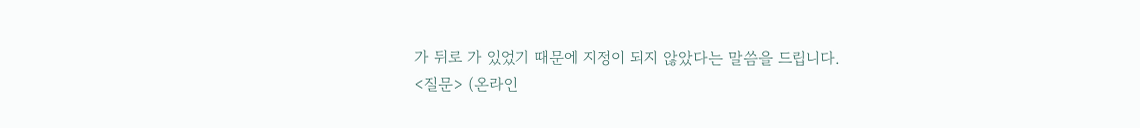가 뒤로 가 있었기 때문에 지정이 되지 않았다는 말씀을 드립니다.
<질문> (온라인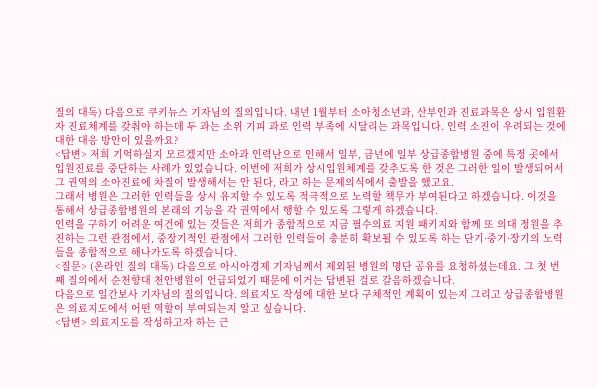질의 대독) 다음으로 쿠키뉴스 기자님의 질의입니다. 내년 1월부터 소아청소년과, 산부인과 진료과목은 상시 입원환자 진료체계를 갖춰야 하는데 두 과는 소위 기피 과로 인력 부족에 시달리는 과목입니다. 인력 소진이 우려되는 것에 대한 대응 방안이 있을까요?
<답변> 저희 기억하실지 모르겠지만 소아과 인력난으로 인해서 일부, 금년에 일부 상급종합병원 중에 특정 곳에서 입원진료를 중단하는 사례가 있었습니다. 이번에 저희가 상시입원체계를 갖추도록 한 것은 그러한 일이 발생되어서 그 권역의 소아진료에 차질이 발생해서는 안 된다, 라고 하는 문제의식에서 출발을 했고요.
그래서 병원은 그러한 인력들을 상시 유지할 수 있도록 적극적으로 노력할 책무가 부여된다고 하겠습니다. 이것을 통해서 상급종합병원의 본래의 기능을 각 권역에서 행할 수 있도록 그렇게 하겠습니다.
인력을 구하기 어려운 여건에 있는 것들은 저희가 종합적으로 지금 필수의료 지원 패키지와 함께 또 의대 정원을 추진하는 그런 관점에서, 중장기적인 관점에서 그러한 인력들이 충분히 확보될 수 있도록 하는 단기·중기·장기의 노력들을 종합적으로 해나가도록 하겠습니다.
<질문> (온라인 질의 대독) 다음으로 아시아경제 기자님께서 제외된 병원의 명단 공유를 요청하셨는데요. 그 첫 번째 질의에서 순천향대 천안병원이 언급되었기 때문에 이거는 답변된 걸로 갈음하겠습니다.
다음으로 일간보사 기자님의 질의입니다. 의료지도 작성에 대한 보다 구체적인 계획이 있는지 그리고 상급종합병원은 의료지도에서 어떤 역할이 부여되는지 알고 싶습니다.
<답변> 의료지도를 작성하고자 하는 근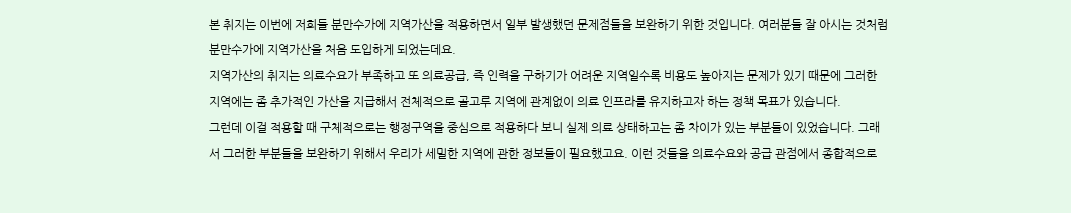본 취지는 이번에 저희들 분만수가에 지역가산을 적용하면서 일부 발생했던 문제점들을 보완하기 위한 것입니다. 여러분들 잘 아시는 것처럼 분만수가에 지역가산을 처음 도입하게 되었는데요.
지역가산의 취지는 의료수요가 부족하고 또 의료공급, 즉 인력을 구하기가 어려운 지역일수록 비용도 높아지는 문제가 있기 때문에 그러한 지역에는 좀 추가적인 가산을 지급해서 전체적으로 골고루 지역에 관계없이 의료 인프라를 유지하고자 하는 정책 목표가 있습니다.
그런데 이걸 적용할 때 구체적으로는 행정구역을 중심으로 적용하다 보니 실제 의료 상태하고는 좀 차이가 있는 부분들이 있었습니다. 그래서 그러한 부분들을 보완하기 위해서 우리가 세밀한 지역에 관한 정보들이 필요했고요. 이런 것들을 의료수요와 공급 관점에서 종합적으로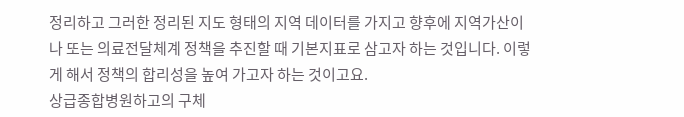정리하고 그러한 정리된 지도 형태의 지역 데이터를 가지고 향후에 지역가산이나 또는 의료전달체계 정책을 추진할 때 기본지표로 삼고자 하는 것입니다. 이렇게 해서 정책의 합리성을 높여 가고자 하는 것이고요.
상급종합병원하고의 구체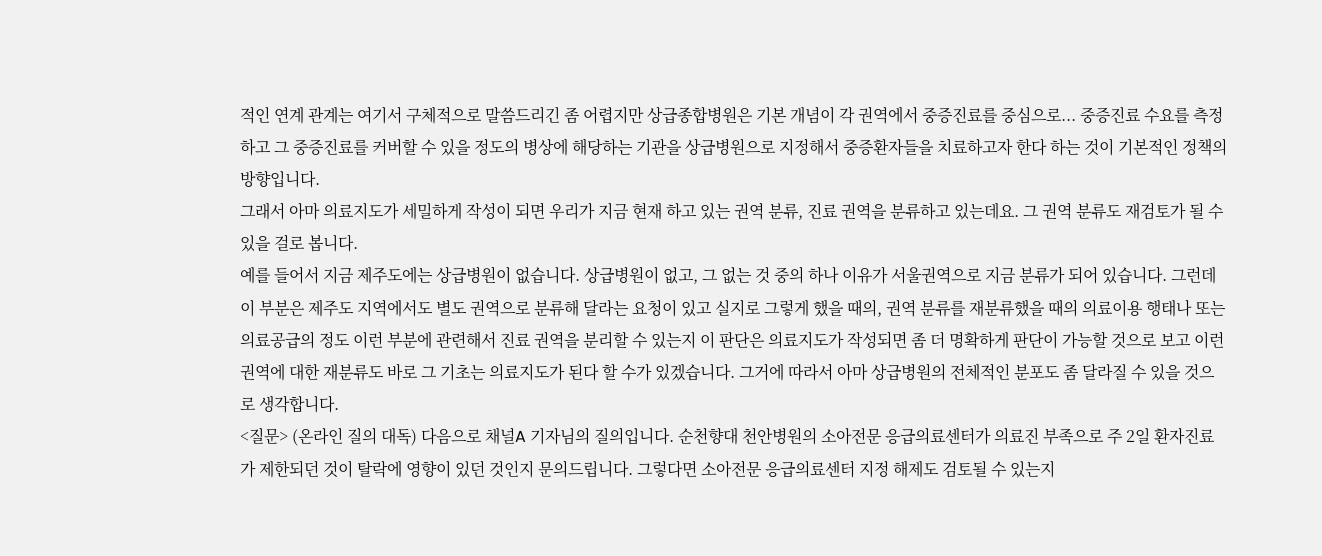적인 연계 관계는 여기서 구체적으로 말씀드리긴 좀 어렵지만 상급종합병원은 기본 개념이 각 권역에서 중증진료를 중심으로... 중증진료 수요를 측정하고 그 중증진료를 커버할 수 있을 정도의 병상에 해당하는 기관을 상급병원으로 지정해서 중증환자들을 치료하고자 한다 하는 것이 기본적인 정책의 방향입니다.
그래서 아마 의료지도가 세밀하게 작성이 되면 우리가 지금 현재 하고 있는 권역 분류, 진료 권역을 분류하고 있는데요. 그 권역 분류도 재검토가 될 수 있을 걸로 봅니다.
예를 들어서 지금 제주도에는 상급병원이 없습니다. 상급병원이 없고, 그 없는 것 중의 하나 이유가 서울권역으로 지금 분류가 되어 있습니다. 그런데 이 부분은 제주도 지역에서도 별도 권역으로 분류해 달라는 요청이 있고 실지로 그렇게 했을 때의, 권역 분류를 재분류했을 때의 의료이용 행태나 또는 의료공급의 정도 이런 부분에 관련해서 진료 권역을 분리할 수 있는지 이 판단은 의료지도가 작성되면 좀 더 명확하게 판단이 가능할 것으로 보고 이런 권역에 대한 재분류도 바로 그 기초는 의료지도가 된다 할 수가 있겠습니다. 그거에 따라서 아마 상급병원의 전체적인 분포도 좀 달라질 수 있을 것으로 생각합니다.
<질문> (온라인 질의 대독) 다음으로 채널A 기자님의 질의입니다. 순천향대 천안병원의 소아전문 응급의료센터가 의료진 부족으로 주 2일 환자진료가 제한되던 것이 탈락에 영향이 있던 것인지 문의드립니다. 그렇다면 소아전문 응급의료센터 지정 해제도 검토될 수 있는지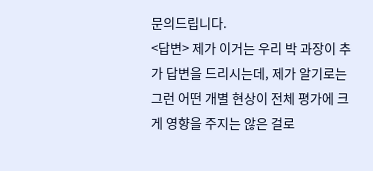문의드립니다.
<답변> 제가 이거는 우리 박 과장이 추가 답변을 드리시는데, 제가 알기로는 그런 어떤 개별 현상이 전체 평가에 크게 영향을 주지는 않은 걸로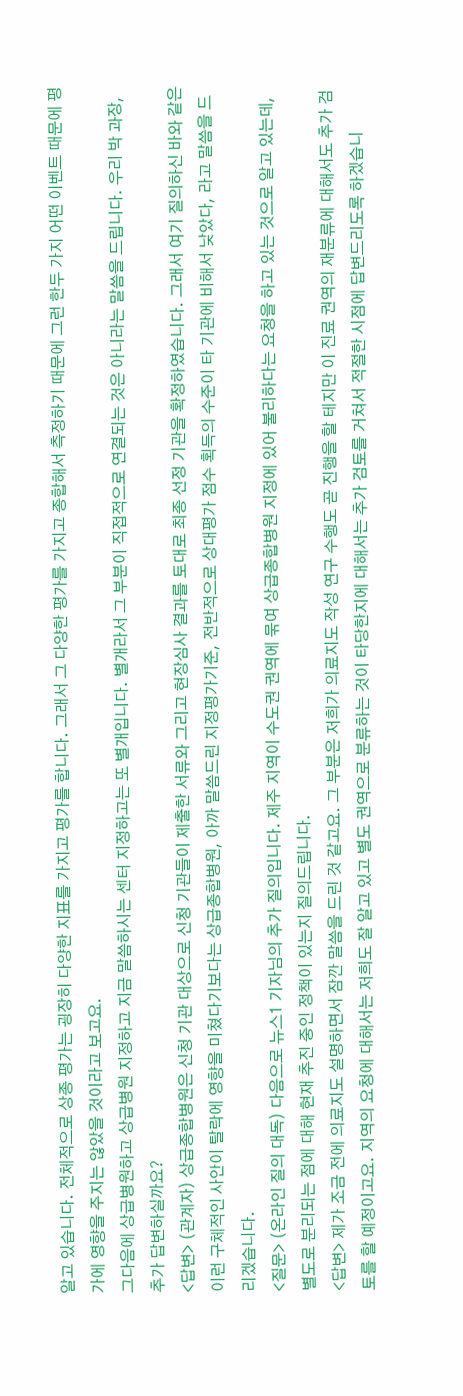알고 있습니다. 전체적으로 상종 평가는 굉장히 다양한 지표를 가지고 평가를 합니다. 그래서 그 다양한 평가를 가지고 종합해서 측정하기 때문에 그런 한두 가지 어떤 이벤트 때문에 평가에 영향을 주지는 않았을 것이라고 보고요.
그다음에 상급병원하고 상급병원 지정하고 지금 말씀하시는 센터 지정하고는 또 별개입니다. 별개라서 그 부분이 직접적으로 연결되는 것은 아니라는 말씀을 드립니다. 우리 박 과장, 추가 답변하실까요?
<답변> (관계자) 상급종합병원은 신청 기관 대상으로 신청 기관들이 제출한 서류와 그리고 현장심사 결과를 토대로 최종 선정 기관을 확정하였습니다. 그래서 여기 질의하신 바와 같은 이런 구체적인 사안이 탈락에 영향을 미쳤다기보다는 상급종합병원, 아까 말씀드린 지정평가기준, 전반적으로 상대평가 점수 획득의 수준이 타 기관에 비해서 낮았다, 라고 말씀을 드리겠습니다.
<질문> (온라인 질의 대독) 다음으로 뉴스1 기자님의 추가 질의입니다. 제주 지역이 수도권 권역에 묶여 상급종합병원 지정에 있어 불리하다는 요청을 하고 있는 것으로 알고 있는데, 별도로 분리되는 점에 대해 현재 추진 중인 정책이 있는지 질의드립니다.
<답변> 제가 조금 전에 의료지도 설명하면서 잠깐 말씀을 드린 것 같고요. 그 부분은 저희가 의료지도 작성 연구 수행도 곧 진행을 할 테지만 이 진료 권역의 재분류에 대해서도 추가 검토를 할 예정이고요. 지역의 요청에 대해서는 저희도 잘 알고 있고 별도 권역으로 분류하는 것이 타당한지에 대해서는 추가 검토를 거쳐서 적절한 시점에 답변드리도록 하겠습니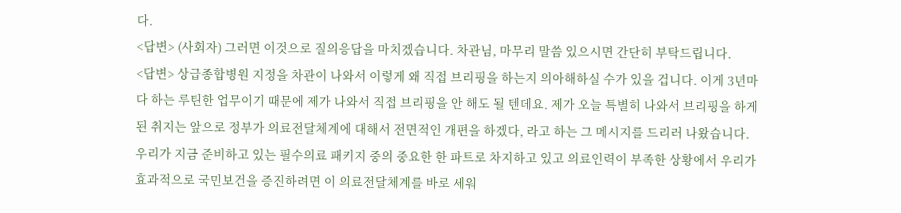다.
<답변> (사회자) 그러면 이것으로 질의응답을 마치겠습니다. 차관님, 마무리 말씀 있으시면 간단히 부탁드립니다.
<답변> 상급종합병원 지정을 차관이 나와서 이렇게 왜 직접 브리핑을 하는지 의아해하실 수가 있을 겁니다. 이게 3년마다 하는 루틴한 업무이기 때문에 제가 나와서 직접 브리핑을 안 해도 될 텐데요. 제가 오늘 특별히 나와서 브리핑을 하게 된 취지는 앞으로 정부가 의료전달체계에 대해서 전면적인 개편을 하겠다, 라고 하는 그 메시지를 드리러 나왔습니다.
우리가 지금 준비하고 있는 필수의료 패키지 중의 중요한 한 파트로 차지하고 있고 의료인력이 부족한 상황에서 우리가 효과적으로 국민보건을 증진하려면 이 의료전달체계를 바로 세워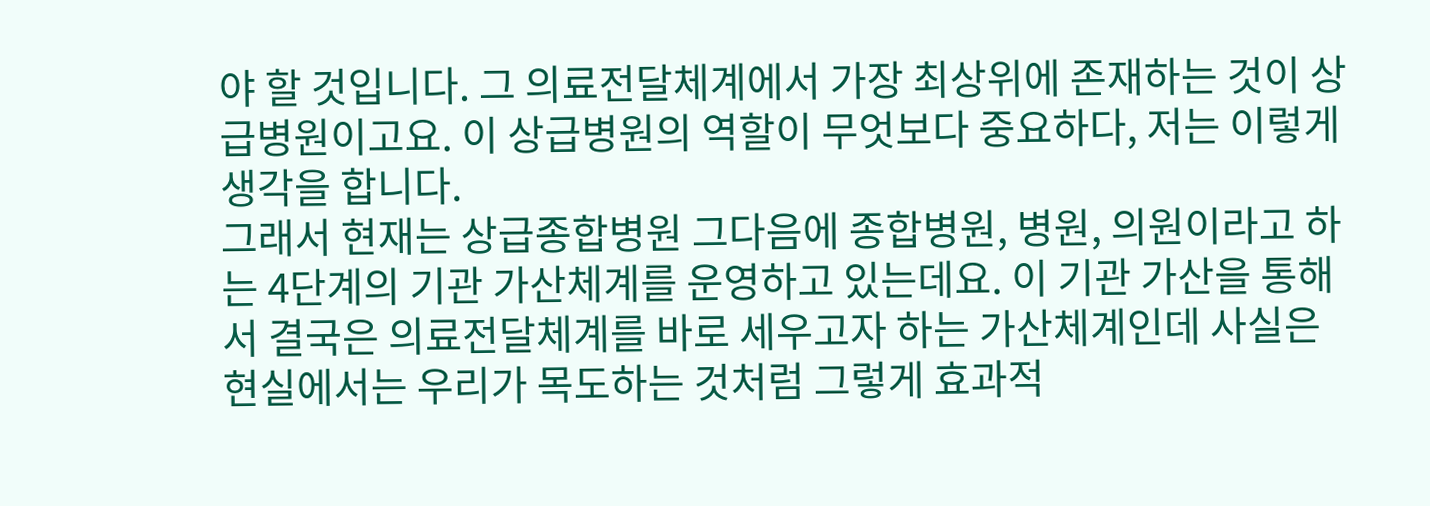야 할 것입니다. 그 의료전달체계에서 가장 최상위에 존재하는 것이 상급병원이고요. 이 상급병원의 역할이 무엇보다 중요하다, 저는 이렇게 생각을 합니다.
그래서 현재는 상급종합병원 그다음에 종합병원, 병원, 의원이라고 하는 4단계의 기관 가산체계를 운영하고 있는데요. 이 기관 가산을 통해서 결국은 의료전달체계를 바로 세우고자 하는 가산체계인데 사실은 현실에서는 우리가 목도하는 것처럼 그렇게 효과적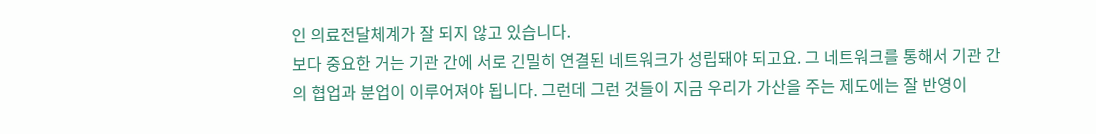인 의료전달체계가 잘 되지 않고 있습니다.
보다 중요한 거는 기관 간에 서로 긴밀히 연결된 네트워크가 성립돼야 되고요. 그 네트워크를 통해서 기관 간의 협업과 분업이 이루어져야 됩니다. 그런데 그런 것들이 지금 우리가 가산을 주는 제도에는 잘 반영이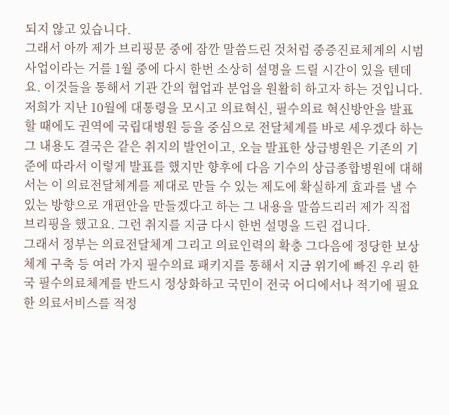되지 않고 있습니다.
그래서 아까 제가 브리핑문 중에 잠깐 말씀드린 것처럼 중증진료체계의 시범사업이라는 거를 1월 중에 다시 한번 소상히 설명을 드릴 시간이 있을 텐데요. 이것들을 통해서 기관 간의 협업과 분업을 원활히 하고자 하는 것입니다.
저희가 지난 10월에 대통령을 모시고 의료혁신, 필수의료 혁신방안을 발표할 때에도 권역에 국립대병원 등을 중심으로 전달체계를 바로 세우겠다 하는 그 내용도 결국은 같은 취지의 발언이고, 오늘 발표한 상급병원은 기존의 기준에 따라서 이렇게 발표를 했지만 향후에 다음 기수의 상급종합병원에 대해서는 이 의료전달체계를 제대로 만들 수 있는 제도에 확실하게 효과를 낼 수 있는 방향으로 개편안을 만들겠다고 하는 그 내용을 말씀드리러 제가 직접 브리핑을 했고요. 그런 취지를 지금 다시 한번 설명을 드린 겁니다.
그래서 정부는 의료전달체계 그리고 의료인력의 확충 그다음에 정당한 보상체계 구축 등 여러 가지 필수의료 패키지를 통해서 지금 위기에 빠진 우리 한국 필수의료체계를 반드시 정상화하고 국민이 전국 어디에서나 적기에 필요한 의료서비스를 적정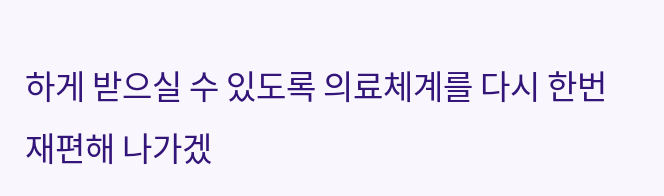하게 받으실 수 있도록 의료체계를 다시 한번 재편해 나가겠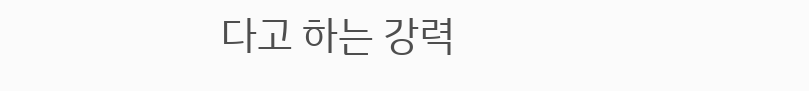다고 하는 강력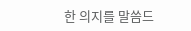한 의지를 말씀드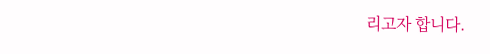리고자 합니다.